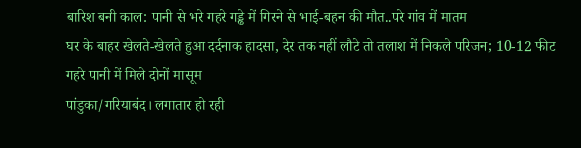बारिश बनी काल: पानी से भरे गहरे गड्ढे में गिरने से भाई-बहन की मौत..परे गांव में मातम
घर के बाहर खेलते-खेलते हुआ दर्दनाक हादसा, देर तक नहीं लौटे तो तलाश में निकले परिजन; 10-12 फीट गहरे पानी में मिले दोनों मासूम
पांडुका/गरियाबंद। लगातार हो रही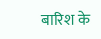बारिश के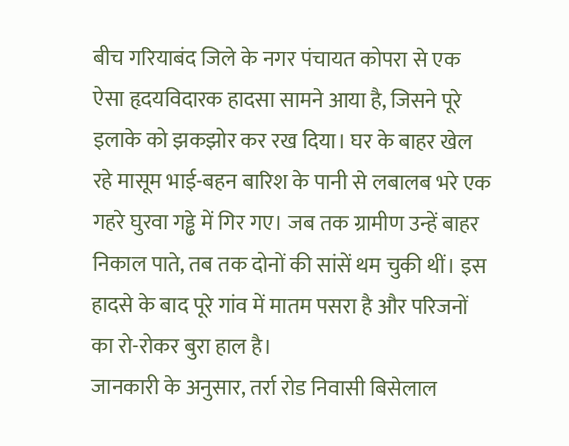बीच गरियाबंद जिले के नगर पंचायत कोपरा से एक ऐसा हृदयविदारक हादसा सामने आया है, जिसने पूरे इलाके को झकझोर कर रख दिया। घर के बाहर खेल रहे मासूम भाई-बहन बारिश के पानी से लबालब भरे एक गहरे घुरवा गड्ढे में गिर गए। जब तक ग्रामीण उन्हें बाहर निकाल पाते, तब तक दोनों की सांसें थम चुकी थीं। इस हादसे के बाद पूरे गांव में मातम पसरा है और परिजनों का रो-रोकर बुरा हाल है।
जानकारी के अनुसार, तर्रा रोड निवासी बिसेलाल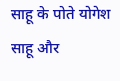साहू के पोते योगेश साहू और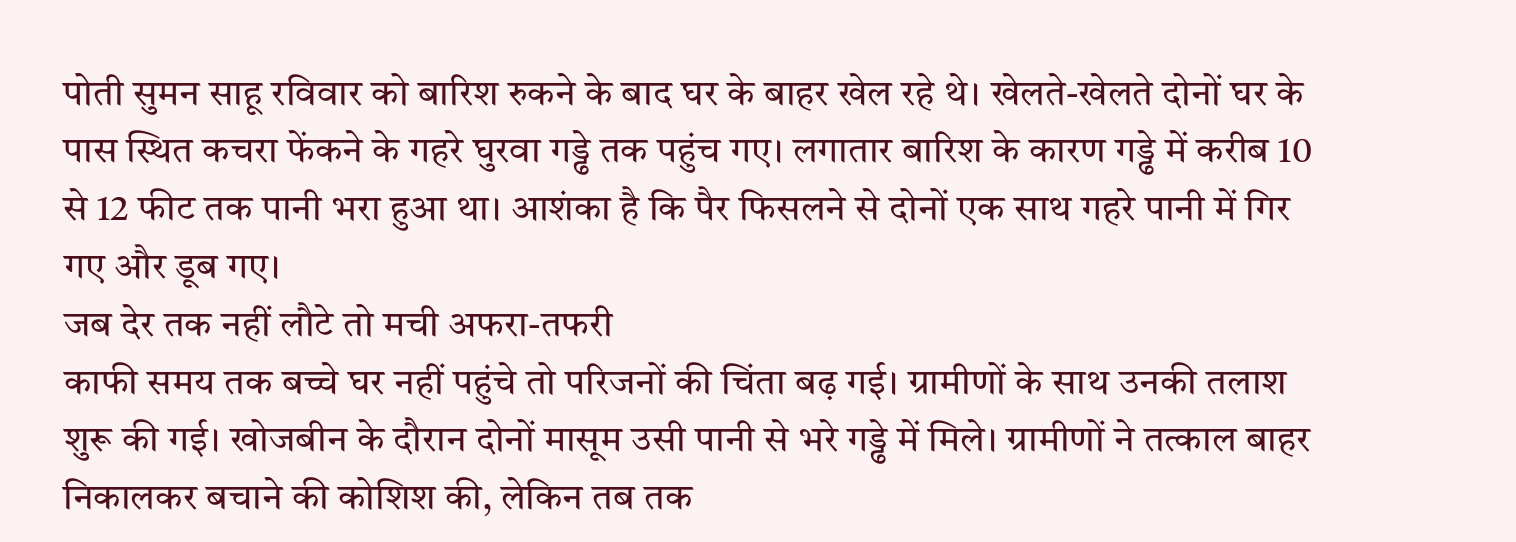पोती सुमन साहू रविवार को बारिश रुकने के बाद घर के बाहर खेल रहे थे। खेलते-खेलते दोनों घर के पास स्थित कचरा फेंकने के गहरे घुरवा गड्ढे तक पहुंच गए। लगातार बारिश के कारण गड्ढे में करीब 10 से 12 फीट तक पानी भरा हुआ था। आशंका है कि पैर फिसलने से दोनों एक साथ गहरे पानी में गिर गए और डूब गए।
जब देर तक नहीं लौटे तो मची अफरा-तफरी
काफी समय तक बच्चे घर नहीं पहुंचे तो परिजनों की चिंता बढ़ गई। ग्रामीणों के साथ उनकी तलाश शुरू की गई। खोजबीन के दौरान दोनों मासूम उसी पानी से भरे गड्ढे में मिले। ग्रामीणों ने तत्काल बाहर निकालकर बचाने की कोशिश की, लेकिन तब तक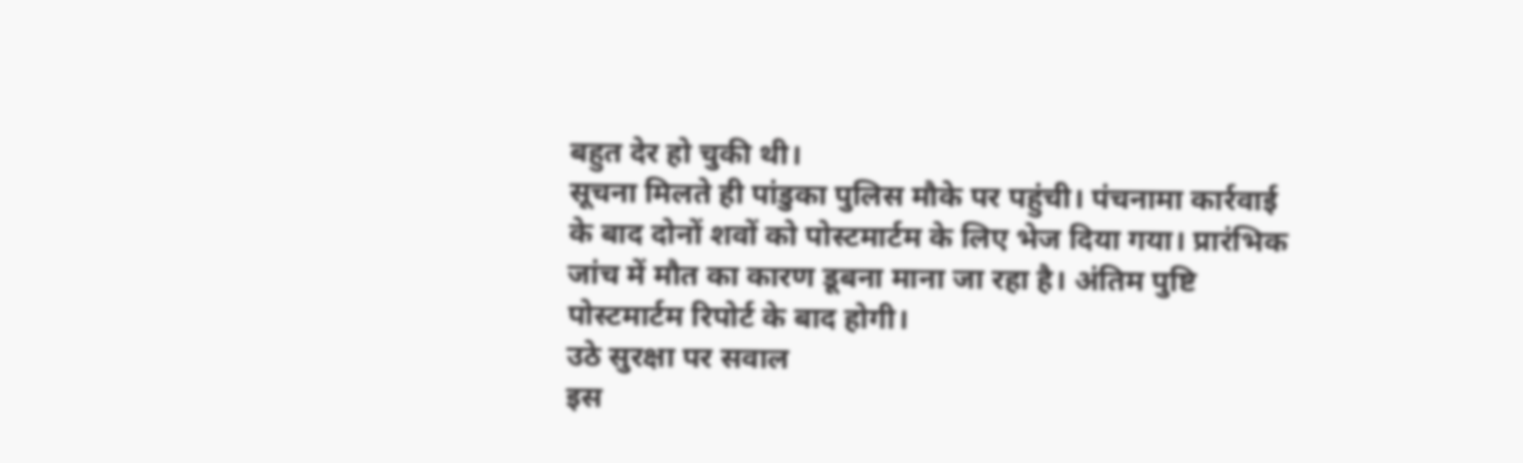बहुत देर हो चुकी थी।
सूचना मिलते ही पांडुका पुलिस मौके पर पहुंची। पंचनामा कार्रवाई के बाद दोनों शवों को पोस्टमार्टम के लिए भेज दिया गया। प्रारंभिक जांच में मौत का कारण डूबना माना जा रहा है। अंतिम पुष्टि पोस्टमार्टम रिपोर्ट के बाद होगी।
उठे सुरक्षा पर सवाल
इस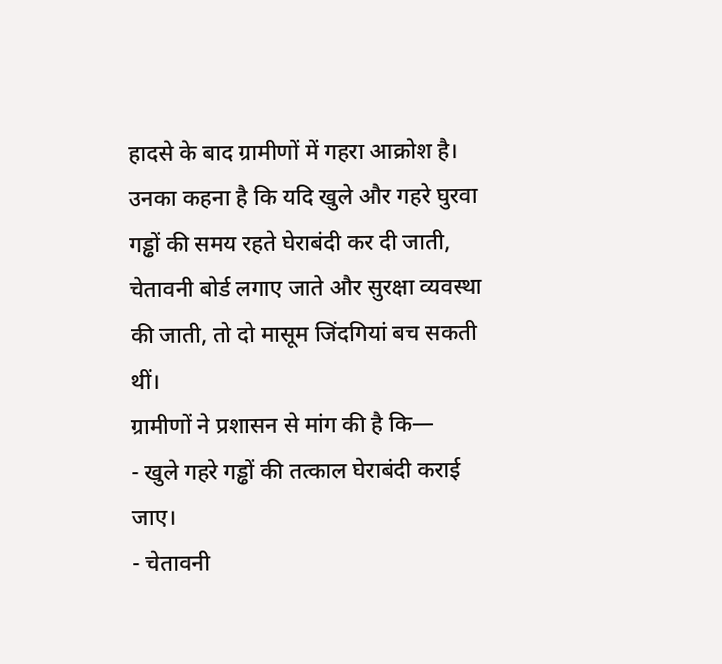हादसे के बाद ग्रामीणों में गहरा आक्रोश है। उनका कहना है कि यदि खुले और गहरे घुरवा गड्ढों की समय रहते घेराबंदी कर दी जाती, चेतावनी बोर्ड लगाए जाते और सुरक्षा व्यवस्था की जाती, तो दो मासूम जिंदगियां बच सकती थीं।
ग्रामीणों ने प्रशासन से मांग की है कि—
- खुले गहरे गड्ढों की तत्काल घेराबंदी कराई जाए।
- चेतावनी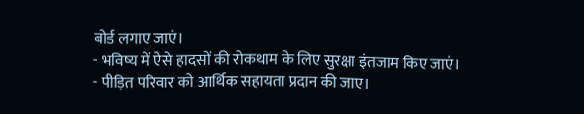बोर्ड लगाए जाएं।
- भविष्य में ऐसे हादसों की रोकथाम के लिए सुरक्षा इंतजाम किए जाएं।
- पीड़ित परिवार को आर्थिक सहायता प्रदान की जाए।